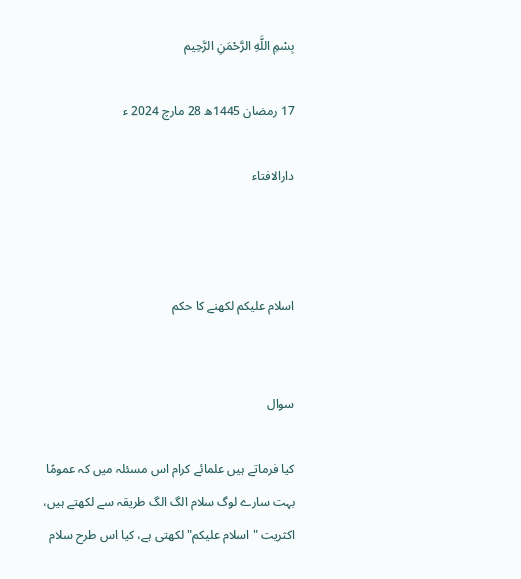بِسْمِ اللَّهِ الرَّحْمَنِ الرَّحِيم

17 رمضان 1445ھ 28 مارچ 2024 ء

دارالافتاء



اسلام علیکم لکھنے کا حکم


سوال

کیا فرماتے ہیں علمائے کرام اس مسئلہ میں کہ عمومًا بہت سارے لوگ سلام الگ الگ طریقہ سے لکھتے ہیں، اکثریت " اسلام علیکم" لکھتی ہے، کیا اس طرح سلام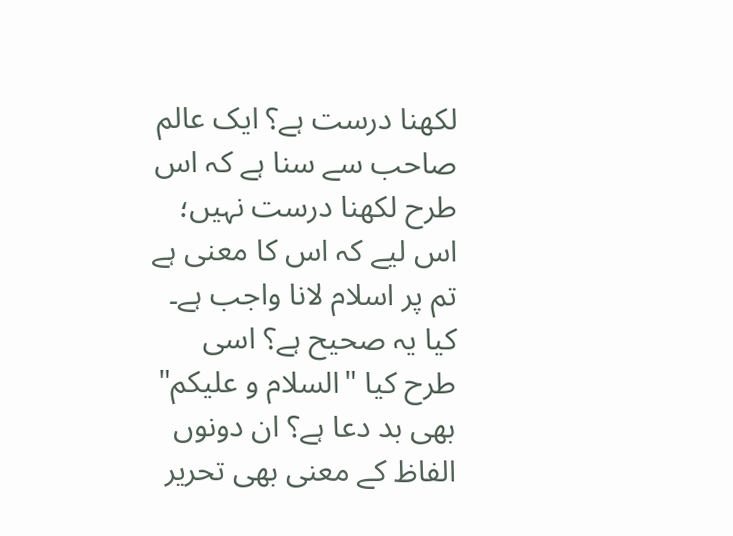لکھنا درست ہے؟ ایک عالم صاحب سے سنا ہے کہ اس طرح لکھنا درست نہیں؛ اس لیے کہ اس کا معنی ہے تم پر اسلام لانا واجب ہے۔ کیا یہ صحیح ہے؟ اسی طرح کیا "السلام و علیکم" بھی بد دعا ہے؟ ان دونوں الفاظ کے معنی بھی تحریر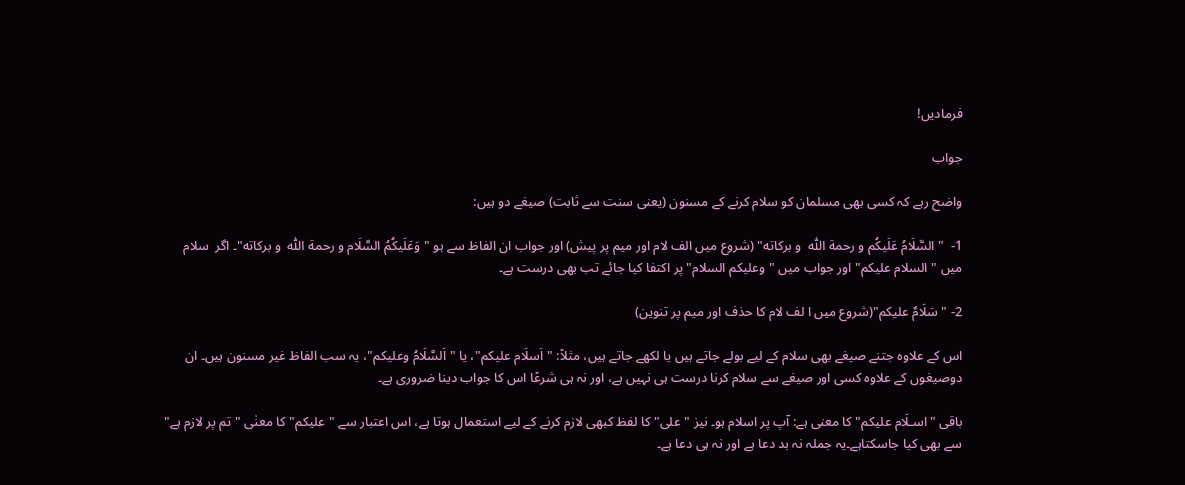فرمادیں!

جواب

واضح رہے کہ کسی بھی مسلمان کو سلام کرنے کے مسنون (یعنی سنت سے ثابت) صیغے دو ہیں:

1-  "السَّلَامُ عَلَیکُم و رحمة اللّٰه  و بركاته" (شروع میں الف لام اور میم پر پیش) اور جواب ان الفاظ سے ہو "وَعَلَیکُمُ السَّلَام و رحمة اللّٰه  و بركاته"۔ اگر  سلام میں "السلام علیکم" اور جواب میں "وعلیکم السلام" پر اکتفا کیا جائے تب بھی درست ہے۔

2- "سَلَامٌ علیکم"(شروع میں ا لف لام کا حذف اور میم پر تنوین)

اس کے علاوہ جتنے صیغے بھی سلام کے لیے بولے جاتے ہیں یا لکھے جاتے ہیں، مثلاً: "اَسلَام علیکم"، یا "اَلسَّلَامُ وعلیکم"، یہ سب الفاظ غیر مسنون ہیں۔ ان دوصیغوں کے علاوہ کسی اور صیغے سے سلام کرنا درست ہی نہیں ہے، اور نہ ہی شرعًا اس کا جواب دینا ضروری ہے۔

باقی "اسـلَام علیکم" کا معنی ہے: آپ پر اسلام ہو۔ نیز "علی" کا لفظ کبھی لازم کرنے کے لیے استعمال ہوتا ہے، اس اعتبار سے "علیکم" کا معنٰی "تم پر لازم ہے" سے بھی کیا جاسکتاہے۔یہ جملہ نہ بد دعا ہے اور نہ ہی دعا ہے۔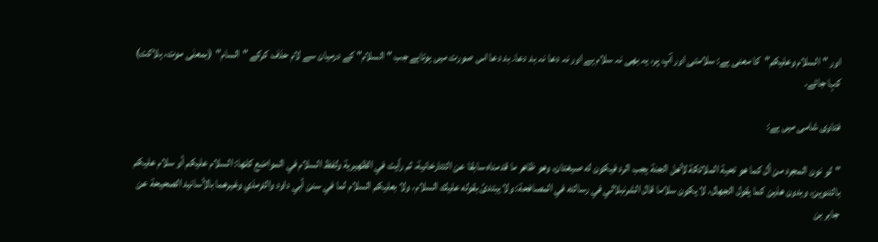اور "السلام وعلیکم"  کا معنی ہے: سلامتی اور آپ پر، یہ بھی نہ سلام ہے اور نہ دعا نہ بد دعا۔ بد دعا اس صورت میں ہوتاہے جب "السلام" کے درمیان سے لام حذف کرکے "السام"  (بمعنٰی موت، ہلاکت) کہا جائے۔

فتاوی شامی میں ہے:

"لو نون المجرد من أل كما هو تحية الملائكة لأهل الجنة يجب الرد فيكون له صيغتان، وهو ظاهر ما قدمناه سابقا عن التتارخانية، ثم رأيت في الظهيرية ولفظ السلام في المواضع كلها: السلام عليكم أو سلام عليكم بالتنوين، وبدون هذين كما يقول الجهال، لا يكون سلاما قال الشرنبلالي في رسالته في المصافحة: ولا يبتدئ بقوله عليك السلام، ولا بعليكم السلام لما في سنن أبي داود والترمذي وغيرهما بالأسانيد الصحيحة عن جابر بن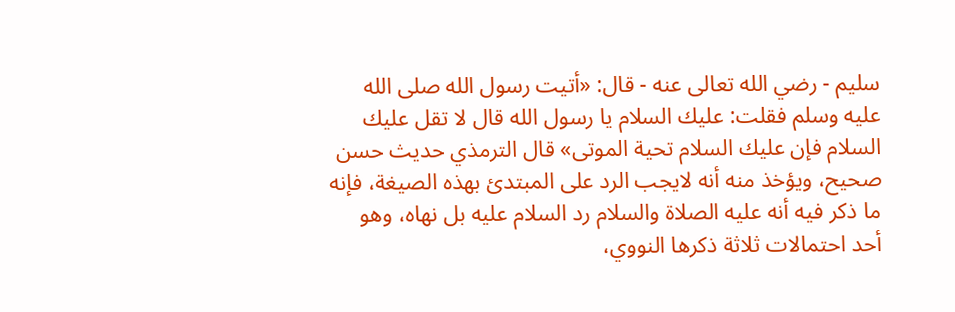سليم - رضي الله تعالى عنه - قال: «أتيت رسول الله صلى الله عليه وسلم فقلت: عليك السلام يا رسول الله قال لا تقل عليك السلام فإن عليك السلام تحية الموتى» قال الترمذي حديث حسن صحيح، ويؤخذ منه أنه لايجب الرد على المبتدئ بهذه الصيغة، فإنه ما ذكر فيه أنه عليه الصلاة والسلام رد السلام عليه بل نهاه، وهو أحد احتمالات ثلاثة ذكرها النووي،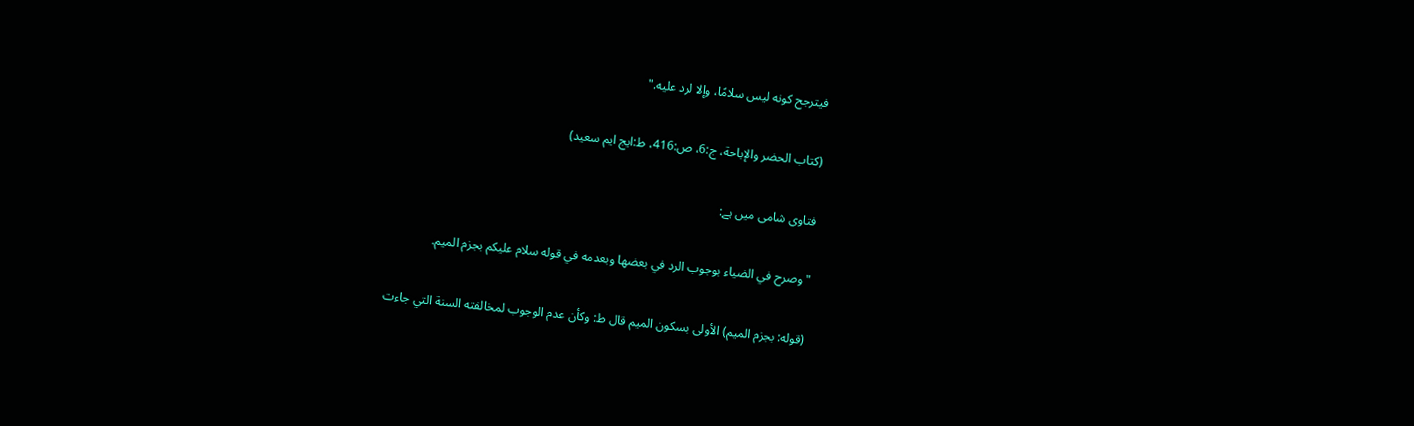فيترجح كونه ليس سلامًا، وإلا لرد عليه."

(كتاب الحضر والإباحة، ج:6، ص:416، ط:ايج ايم سعيد)

فتاوی شامی میں ہے:

"وصرح في الضياء بوجوب الرد في بعضها وبعدمه في قوله سلام عليكم بجزم الميم.

(قوله: بجزم الميم) الأولى بسكون الميم قال ط: وكأن عدم الوجوب لمخالفته السنة التي جاءت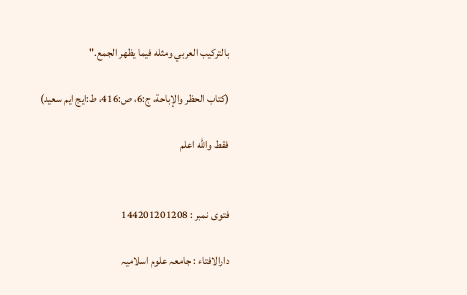بالتركيب العربي ومثله فيما يظهر الجمع."

(كتاب الحظر والإباحة، ج:6، ص:416، ط:ايج ايم سعيد)

فقط والله اعلم


فتوی نمبر : 144201201208

دارالافتاء : جامعہ علوم اسلامیہ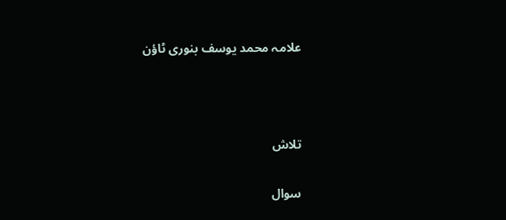علامہ محمد یوسف بنوری ٹاؤن



تلاش

سوال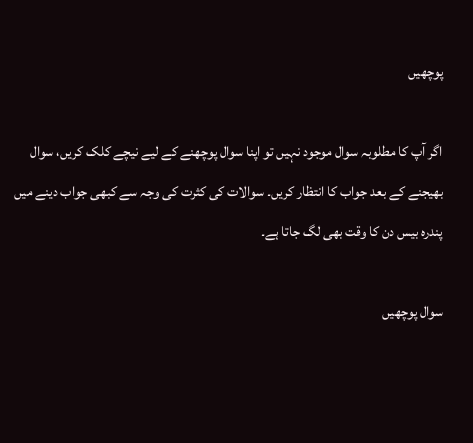پوچھیں

اگر آپ کا مطلوبہ سوال موجود نہیں تو اپنا سوال پوچھنے کے لیے نیچے کلک کریں، سوال بھیجنے کے بعد جواب کا انتظار کریں۔ سوالات کی کثرت کی وجہ سے کبھی جواب دینے میں پندرہ بیس دن کا وقت بھی لگ جاتا ہے۔

سوال پوچھیں